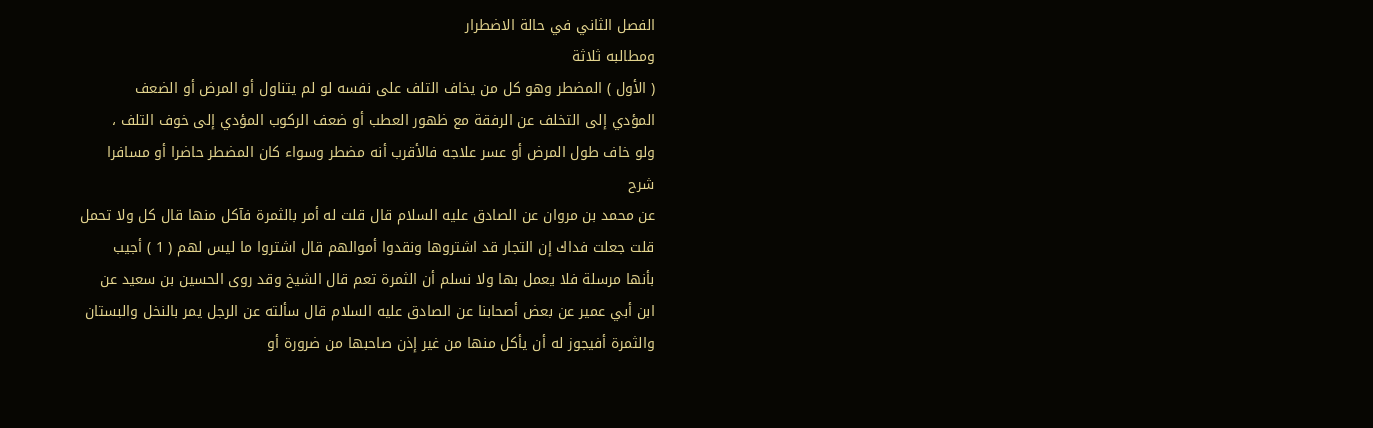الفصل الثاني في حالة الاضطرار
ومطالبه ثلاثة
( الأول ) المضطر وهو كل من يخاف التلف على نفسه لو لم يتناول أو المرض أو الضعف
المؤدي إلى التخلف عن الرفقة مع ظهور العطب أو ضعف الركوب المؤدي إلى خوف التلف ،
ولو خاف طول المرض أو عسر علاجه فالأقرب أنه مضطر وسواء كان المضطر حاضرا أو مسافرا
شرح
عن محمد بن مروان عن الصادق عليه السلام قال قلت له أمر بالثمرة فآكل منها قال كل ولا تحمل
قلت جعلت فداك إن التجار قد اشتروها ونقدوا أموالهم قال اشتروا ما ليس لهم ( 1 ) أجيب
بأنها مرسلة فلا يعمل بها ولا نسلم أن الثمرة تعم قال الشيخ وقد روى الحسين بن سعيد عن
ابن أبي عمير عن بعض أصحابنا عن الصادق عليه السلام قال سألته عن الرجل يمر بالنخل والبستان
والثمرة أفيجوز له أن يأكل منها من غير إذن صاحبها من ضرورة أو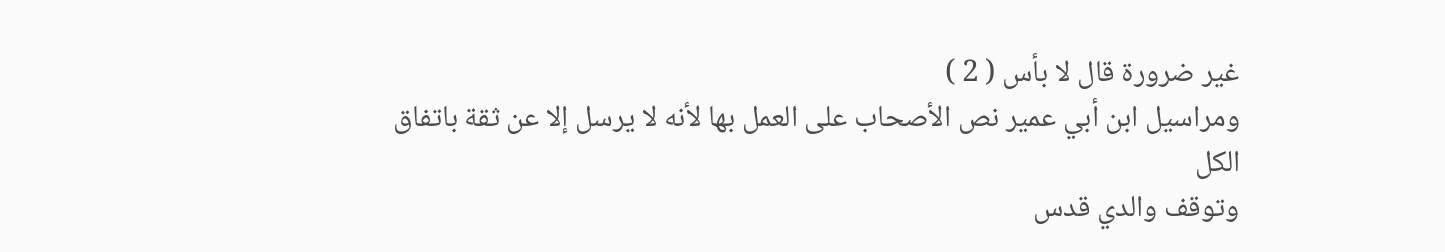غير ضرورة قال لا بأس ( 2 )
ومراسيل ابن أبي عمير نص الأصحاب على العمل بها لأنه لا يرسل إلا عن ثقة باتفاق الكل
وتوقف والدي قدس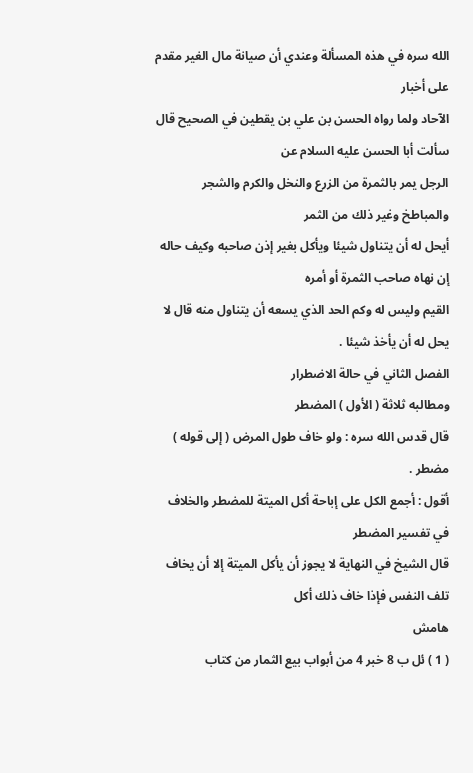الله سره في هذه المسألة وعندي أن صيانة مال الغير مقدم على أخبار
الآحاد ولما رواه الحسن بن علي بن يقطين في الصحيح قال سألت أبا الحسن عليه السلام عن
الرجل يمر بالثمرة من الزرع والنخل والكرم والشجر والمباطخ وغير ذلك من الثمر
أيحل له أن يتناول شيئا ويأكل بغير إذن صاحبه وكيف حاله إن نهاه صاحب الثمرة أو أمره
القيم وليس له وكم الحد الذي يسعه أن يتناول منه قال لا يحل له أن يأخذ شيئا .
الفصل الثاني في حالة الاضطرار
ومطالبه ثلاثة ( الأول ) المضطر
قال قدس الله سره : ولو خاف طول المرض ( إلى قوله ) مضطر .
أقول : أجمع الكل على إباحة أكل الميتة للمضطر والخلاف في تفسير المضطر
قال الشيخ في النهاية لا يجوز أن يأكل الميتة إلا أن يخاف تلف النفس فإذا خاف ذلك أكل
هامش
( 1 ) ئل ب 8 خبر 4 من أبواب بيع الثمار من كتاب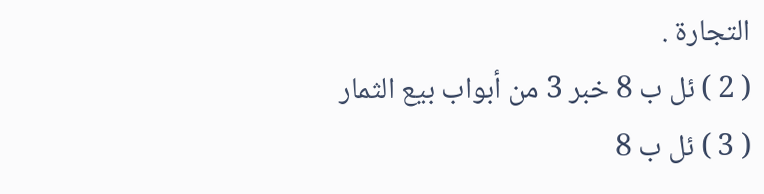التجارة .
( 2 ) ئل ب 8 خبر 3 من أبواب بيع الثمار
( 3 ) ئل ب 8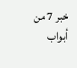خبر 7 من أبواب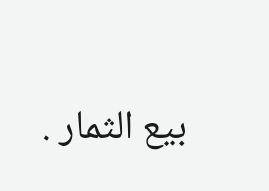بيع الثمار .